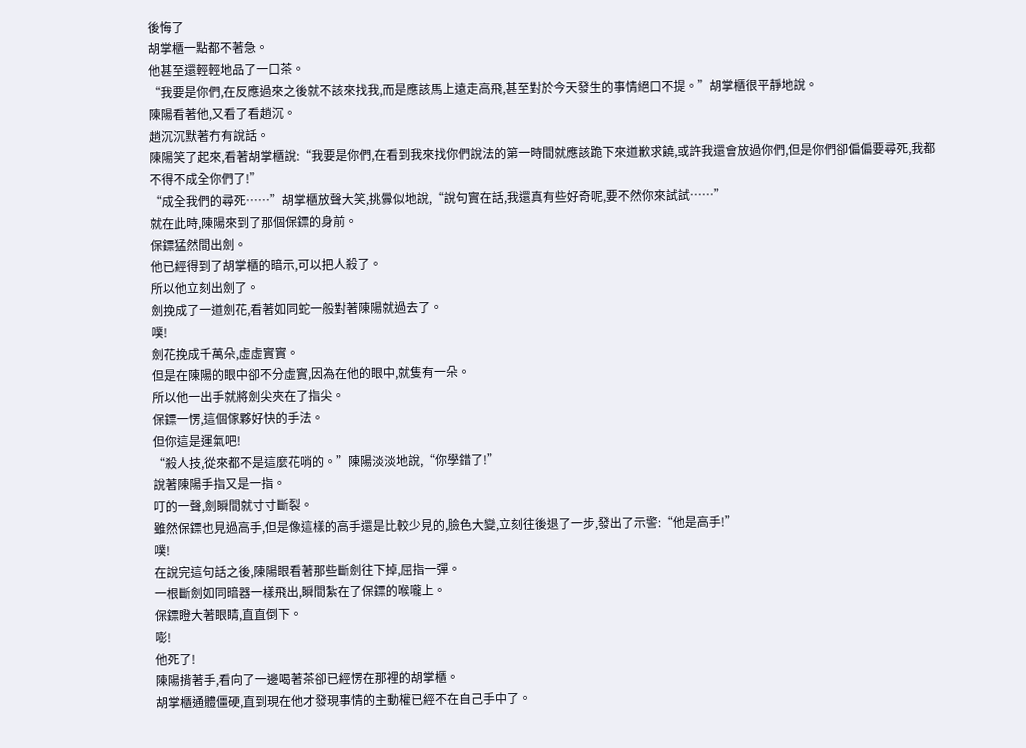後悔了
胡掌櫃一點都不著急。
他甚至還輕輕地品了一口茶。
“我要是你們,在反應過來之後就不該來找我,而是應該馬上遠走高飛,甚至對於今天發生的事情絕口不提。”胡掌櫃很平靜地說。
陳陽看著他,又看了看趙沉。
趙沉沉默著冇有說話。
陳陽笑了起來,看著胡掌櫃說:“我要是你們,在看到我來找你們說法的第一時間就應該跪下來道歉求饒,或許我還會放過你們,但是你們卻偏偏要尋死,我都不得不成全你們了!”
“成全我們的尋死……”胡掌櫃放聲大笑,挑釁似地說,“說句實在話,我還真有些好奇呢,要不然你來試試……”
就在此時,陳陽來到了那個保鏢的身前。
保鏢猛然間出劍。
他已經得到了胡掌櫃的暗示,可以把人殺了。
所以他立刻出劍了。
劍挽成了一道劍花,看著如同蛇一般對著陳陽就過去了。
噗!
劍花挽成千萬朵,虛虛實實。
但是在陳陽的眼中卻不分虛實,因為在他的眼中,就隻有一朵。
所以他一出手就將劍尖夾在了指尖。
保鏢一愣,這個傢夥好快的手法。
但你這是運氣吧!
“殺人技,從來都不是這麼花哨的。”陳陽淡淡地說,“你學錯了!”
說著陳陽手指又是一指。
叮的一聲,劍瞬間就寸寸斷裂。
雖然保鏢也見過高手,但是像這樣的高手還是比較少見的,臉色大變,立刻往後退了一步,發出了示警:“他是高手!”
噗!
在說完這句話之後,陳陽眼看著那些斷劍往下掉,屈指一彈。
一根斷劍如同暗器一樣飛出,瞬間紮在了保鏢的喉嚨上。
保鏢瞪大著眼睛,直直倒下。
嘭!
他死了!
陳陽揹著手,看向了一邊喝著茶卻已經愣在那裡的胡掌櫃。
胡掌櫃通體僵硬,直到現在他才發現事情的主動權已經不在自己手中了。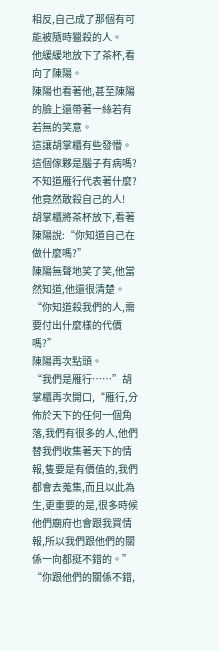相反,自己成了那個有可能被隨時獵殺的人。
他緩緩地放下了茶杯,看向了陳陽。
陳陽也看著他,甚至陳陽的臉上還帶著一絲若有若無的笑意。
這讓胡掌櫃有些發懵。
這個傢夥是腦子有病嗎?
不知道雁行代表著什麼?
他竟然敢殺自己的人!
胡掌櫃將茶杯放下,看著陳陽說:“你知道自己在做什麼嗎?”
陳陽無聲地笑了笑,他當然知道,他還很清楚。
“你知道殺我們的人,需要付出什麼樣的代價嗎?”
陳陽再次點頭。
“我們是雁行……”胡掌櫃再次開口,“雁行,分佈於天下的任何一個角落,我們有很多的人,他們替我們收集著天下的情報,隻要是有價值的,我們都會去蒐集,而且以此為生,更重要的是,很多時候他們廟府也會跟我買情報,所以我們跟他們的關係一向都挺不錯的。”
“你跟他們的關係不錯,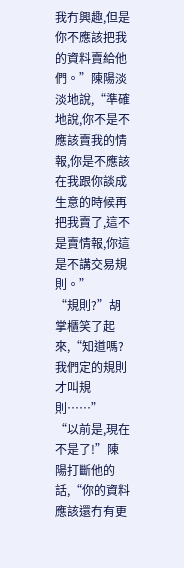我冇興趣,但是你不應該把我的資料賣給他們。”陳陽淡淡地說,“準確地說,你不是不應該賣我的情報,你是不應該在我跟你談成生意的時候再把我賣了,這不是賣情報,你這是不講交易規則。”
“規則?”胡掌櫃笑了起來,“知道嗎?我們定的規則才叫規則……”
“以前是,現在不是了!”陳陽打斷他的話,“你的資料應該還冇有更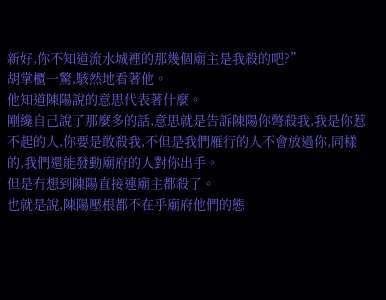新好,你不知道流水城裡的那幾個廟主是我殺的吧?”
胡掌櫃一驚,駭然地看著他。
他知道陳陽說的意思代表著什麼。
剛纔自己說了那麼多的話,意思就是告訴陳陽你彆殺我,我是你惹不起的人,你要是敢殺我,不但是我們雁行的人不會放過你,同樣的,我們還能發動廟府的人對你出手。
但是冇想到陳陽直接連廟主都殺了。
也就是說,陳陽壓根都不在乎廟府他們的態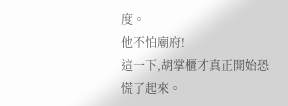度。
他不怕廟府!
這一下,胡掌櫃才真正開始恐慌了起來。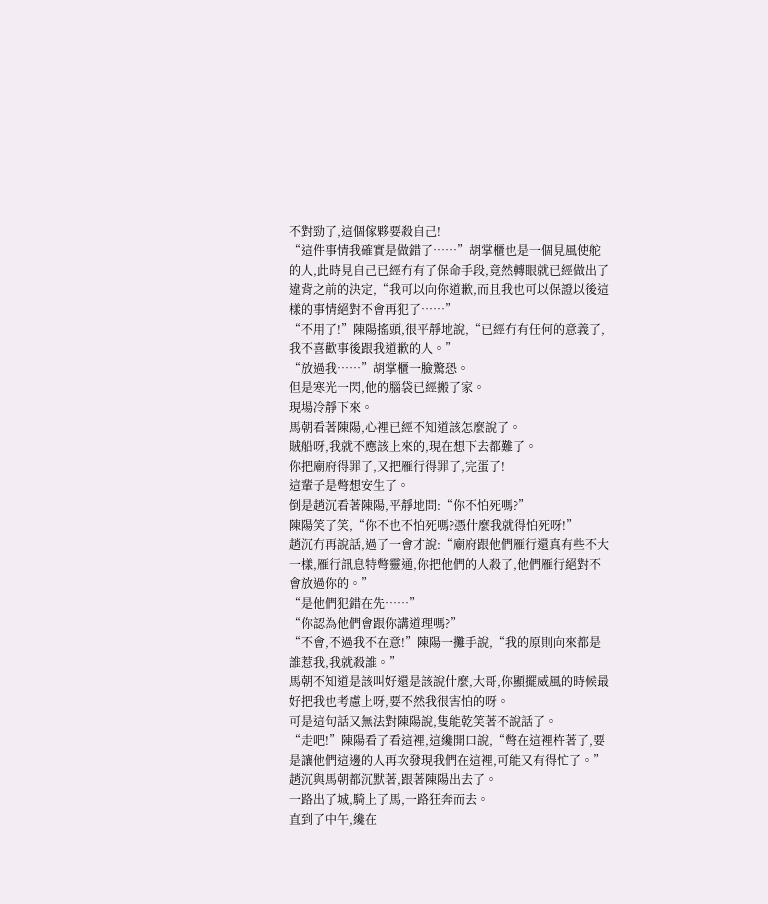不對勁了,這個傢夥要殺自己!
“這件事情我確實是做錯了……”胡掌櫃也是一個見風使舵的人,此時見自己已經冇有了保命手段,竟然轉眼就已經做出了違背之前的決定,“我可以向你道歉,而且我也可以保證以後這樣的事情絕對不會再犯了……”
“不用了!”陳陽搖頭,很平靜地說,“已經冇有任何的意義了,我不喜歡事後跟我道歉的人。”
“放過我……”胡掌櫃一臉驚恐。
但是寒光一閃,他的腦袋已經搬了家。
現場冷靜下來。
馬朝看著陳陽,心裡已經不知道該怎麼說了。
賊船呀,我就不應該上來的,現在想下去都難了。
你把廟府得罪了,又把雁行得罪了,完蛋了!
這輩子是彆想安生了。
倒是趙沉看著陳陽,平靜地問:“你不怕死嗎?”
陳陽笑了笑,“你不也不怕死嗎?憑什麼我就得怕死呀!”
趙沉冇再說話,過了一會才說:“廟府跟他們雁行還真有些不大一樣,雁行訊息特彆靈通,你把他們的人殺了,他們雁行絕對不會放過你的。”
“是他們犯錯在先……”
“你認為他們會跟你講道理嗎?”
“不會,不過我不在意!”陳陽一攤手說,“我的原則向來都是誰惹我,我就殺誰。”
馬朝不知道是該叫好還是該說什麼,大哥,你顯擺威風的時候最好把我也考慮上呀,要不然我很害怕的呀。
可是這句話又無法對陳陽說,隻能乾笑著不說話了。
“走吧!”陳陽看了看這裡,這纔開口說,“彆在這裡杵著了,要是讓他們這邊的人再次發現我們在這裡,可能又有得忙了。”
趙沉與馬朝都沉默著,跟著陳陽出去了。
一路出了城,騎上了馬,一路狂奔而去。
直到了中午,纔在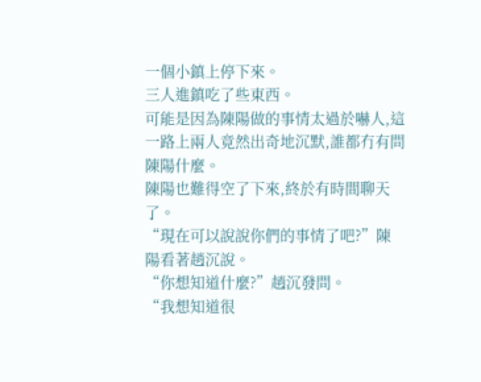一個小鎮上停下來。
三人進鎮吃了些東西。
可能是因為陳陽做的事情太過於嚇人,這一路上兩人竟然出奇地沉默,誰都冇有問陳陽什麼。
陳陽也難得空了下來,終於有時間聊天了。
“現在可以說說你們的事情了吧?”陳陽看著趙沉說。
“你想知道什麼?”趙沉發問。
“我想知道很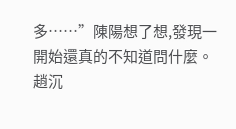多……”陳陽想了想,發現一開始還真的不知道問什麼。
趙沉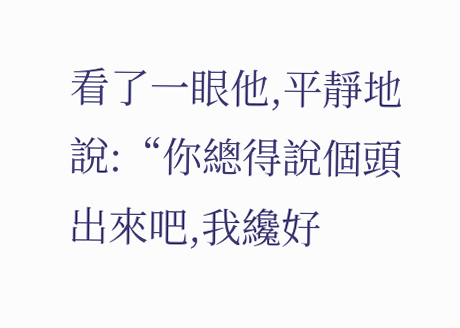看了一眼他,平靜地說:“你總得說個頭出來吧,我纔好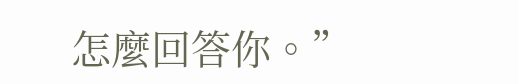怎麼回答你。”